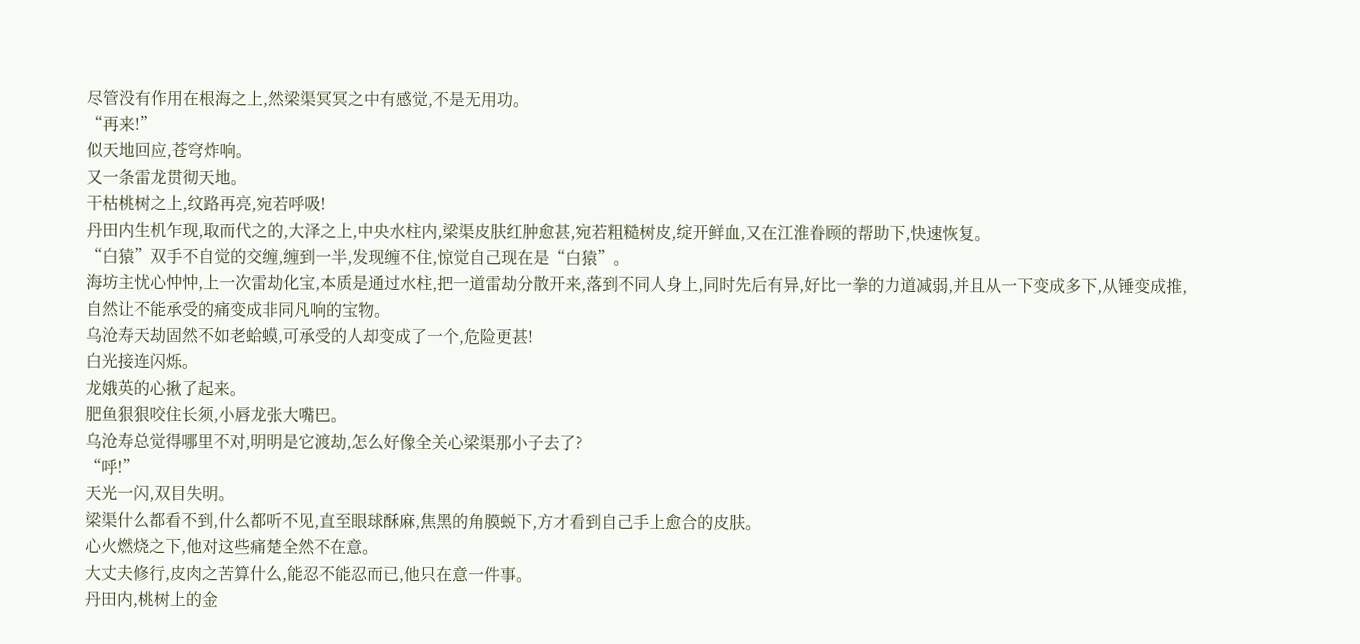尽管没有作用在根海之上,然梁渠冥冥之中有感觉,不是无用功。
“再来!”
似天地回应,苍穹炸响。
又一条雷龙贯彻天地。
干枯桃树之上,纹路再亮,宛若呼吸!
丹田内生机乍现,取而代之的,大泽之上,中央水柱内,梁渠皮肤红肿愈甚,宛若粗糙树皮,绽开鲜血,又在江淮眷顾的帮助下,快速恢复。
“白猿”双手不自觉的交缠,缠到一半,发现缠不住,惊觉自己现在是“白猿”。
海坊主忧心忡忡,上一次雷劫化宝,本质是通过水柱,把一道雷劫分散开来,落到不同人身上,同时先后有异,好比一拳的力道减弱,并且从一下变成多下,从锤变成推,自然让不能承受的痛变成非同凡响的宝物。
乌沧寿天劫固然不如老蛤蟆,可承受的人却变成了一个,危险更甚!
白光接连闪烁。
龙娥英的心揪了起来。
肥鱼狠狠咬住长须,小唇龙张大嘴巴。
乌沧寿总觉得哪里不对,明明是它渡劫,怎么好像全关心梁渠那小子去了?
“呼!”
天光一闪,双目失明。
梁渠什么都看不到,什么都听不见,直至眼球酥麻,焦黑的角膜蜕下,方才看到自己手上愈合的皮肤。
心火燃烧之下,他对这些痛楚全然不在意。
大丈夫修行,皮肉之苦算什么,能忍不能忍而已,他只在意一件事。
丹田内,桃树上的金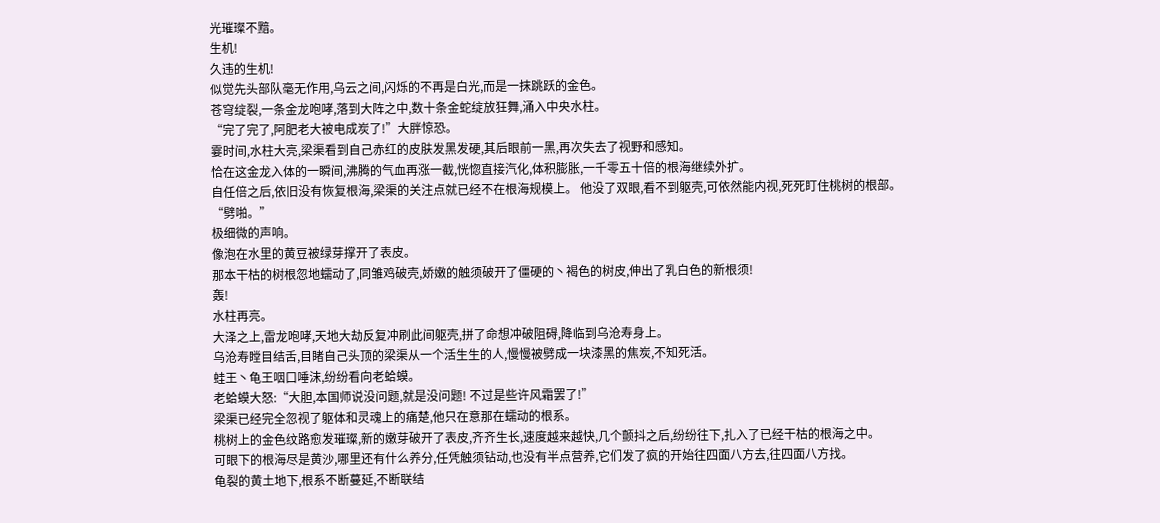光璀璨不黯。
生机!
久违的生机!
似觉先头部队毫无作用,乌云之间,闪烁的不再是白光,而是一抹跳跃的金色。
苍穹绽裂,一条金龙咆哮,落到大阵之中,数十条金蛇绽放狂舞,涌入中央水柱。
“完了完了,阿肥老大被电成炭了!”大胖惊恐。
霎时间,水柱大亮,梁渠看到自己赤红的皮肤发黑发硬,其后眼前一黑,再次失去了视野和感知。
恰在这金龙入体的一瞬间,沸腾的气血再涨一截,恍惚直接汽化,体积膨胀,一千零五十倍的根海继续外扩。
自任倍之后,依旧没有恢复根海,梁渠的关注点就已经不在根海规模上。 他没了双眼,看不到躯壳,可依然能内视,死死盯住桃树的根部。
“劈啪。”
极细微的声响。
像泡在水里的黄豆被绿芽撑开了表皮。
那本干枯的树根忽地蠕动了,同雏鸡破壳,娇嫩的触须破开了僵硬的丶褐色的树皮,伸出了乳白色的新根须!
轰!
水柱再亮。
大泽之上,雷龙咆哮,天地大劫反复冲刷此间躯壳,拼了命想冲破阻碍,降临到乌沧寿身上。
乌沧寿瞠目结舌,目睹自己头顶的梁渠从一个活生生的人,慢慢被劈成一块漆黑的焦炭,不知死活。
蛙王丶龟王咽口唾沫,纷纷看向老蛤蟆。
老蛤蟆大怒:“大胆,本国师说没问题,就是没问题! 不过是些许风霜罢了!”
梁渠已经完全忽视了躯体和灵魂上的痛楚,他只在意那在蠕动的根系。
桃树上的金色纹路愈发璀璨,新的嫩芽破开了表皮,齐齐生长,速度越来越快,几个颤抖之后,纷纷往下,扎入了已经干枯的根海之中。
可眼下的根海尽是黄沙,哪里还有什么养分,任凭触须钻动,也没有半点营养,它们发了疯的开始往四面八方去,往四面八方找。
龟裂的黄土地下,根系不断蔓延,不断联结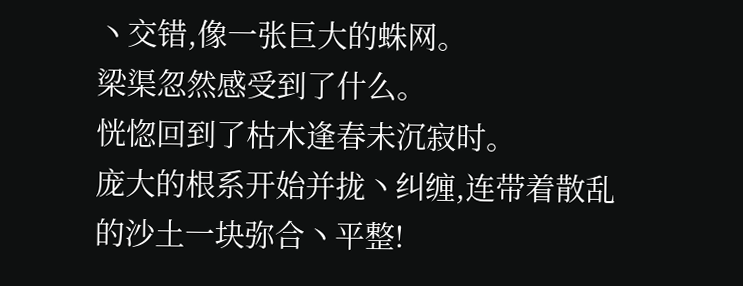丶交错,像一张巨大的蛛网。
梁渠忽然感受到了什么。
恍惚回到了枯木逢春未沉寂时。
庞大的根系开始并拢丶纠缠,连带着散乱的沙土一块弥合丶平整!